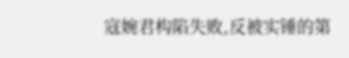寇婉君构陷失败,反被实锤的第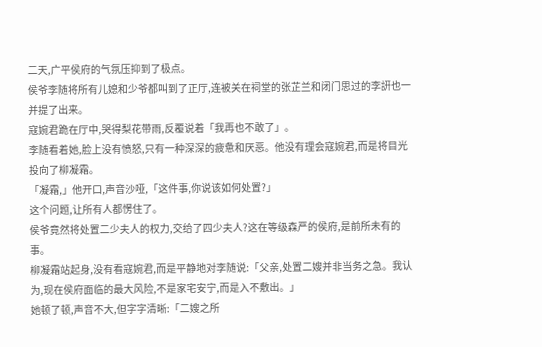二天,广平侯府的气氛压抑到了极点。
侯爷李随将所有儿媳和少爷都叫到了正厅,连被关在祠堂的张芷兰和闭门思过的李詽也一并提了出来。
寇婉君跪在厅中,哭得梨花带雨,反覆说着「我再也不敢了」。
李随看着她,脸上没有愤怒,只有一种深深的疲惫和厌恶。他没有理会寇婉君,而是将目光投向了柳凝霜。
「凝霜,」他开口,声音沙哑,「这件事,你说该如何处置?」
这个问题,让所有人都愣住了。
侯爷竟然将处置二少夫人的权力,交给了四少夫人?这在等级森严的侯府,是前所未有的事。
柳凝霜站起身,没有看寇婉君,而是平静地对李随说:「父亲,处置二嫂并非当务之急。我认为,现在侯府面临的最大风险,不是家宅安宁,而是入不敷出。」
她顿了顿,声音不大,但字字清晰:「二嫂之所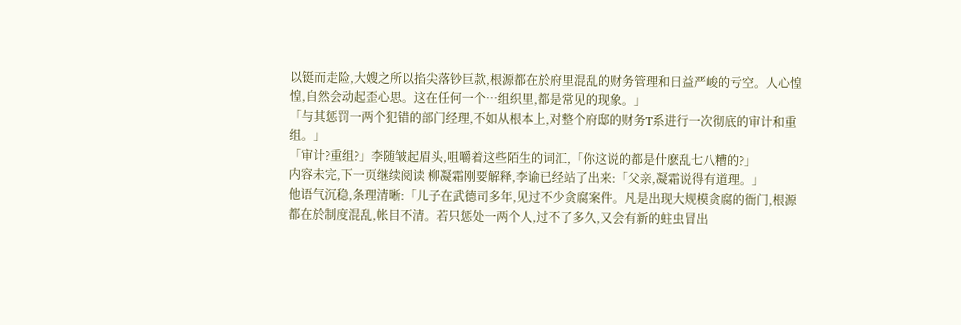以铤而走险,大嫂之所以掐尖落钞巨款,根源都在於府里混乱的财务管理和日益严峻的亏空。人心惶惶,自然会动起歪心思。这在任何一个…组织里,都是常见的现象。」
「与其惩罚一两个犯错的部门经理,不如从根本上,对整个府邸的财务T系进行一次彻底的审计和重组。」
「审计?重组?」李随皱起眉头,咀嚼着这些陌生的词汇,「你这说的都是什麽乱七八糟的?」
内容未完,下一页继续阅读 柳凝霜刚要解释,李谕已经站了出来:「父亲,凝霜说得有道理。」
他语气沉稳,条理清晰:「儿子在武德司多年,见过不少贪腐案件。凡是出现大规模贪腐的衙门,根源都在於制度混乱,帐目不清。若只惩处一两个人,过不了多久,又会有新的蛀虫冒出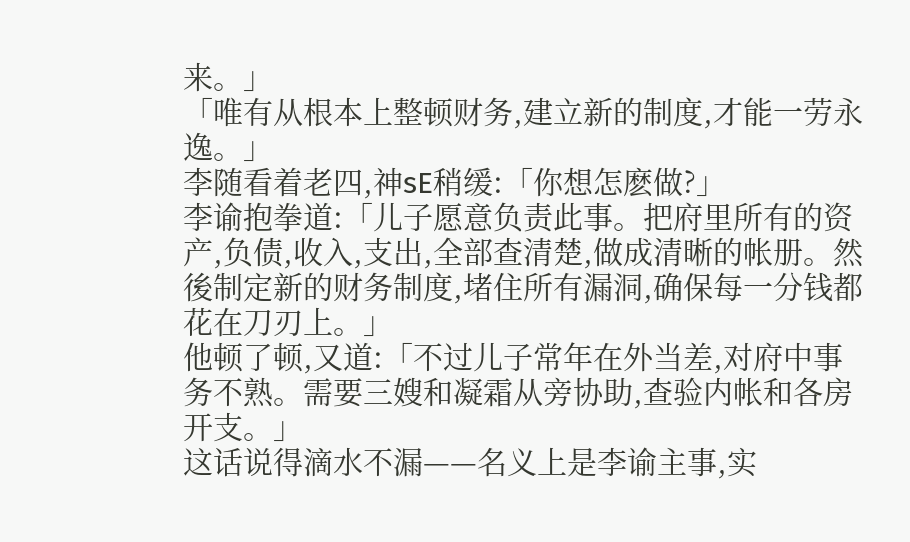来。」
「唯有从根本上整顿财务,建立新的制度,才能一劳永逸。」
李随看着老四,神sE稍缓:「你想怎麽做?」
李谕抱拳道:「儿子愿意负责此事。把府里所有的资产,负债,收入,支出,全部查清楚,做成清晰的帐册。然後制定新的财务制度,堵住所有漏洞,确保每一分钱都花在刀刃上。」
他顿了顿,又道:「不过儿子常年在外当差,对府中事务不熟。需要三嫂和凝霜从旁协助,查验内帐和各房开支。」
这话说得滴水不漏——名义上是李谕主事,实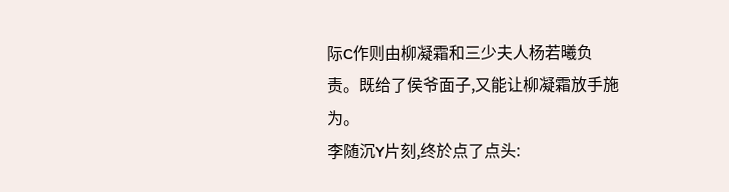际C作则由柳凝霜和三少夫人杨若曦负责。既给了侯爷面子,又能让柳凝霜放手施为。
李随沉Y片刻,终於点了点头: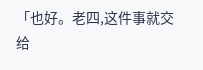「也好。老四,这件事就交给